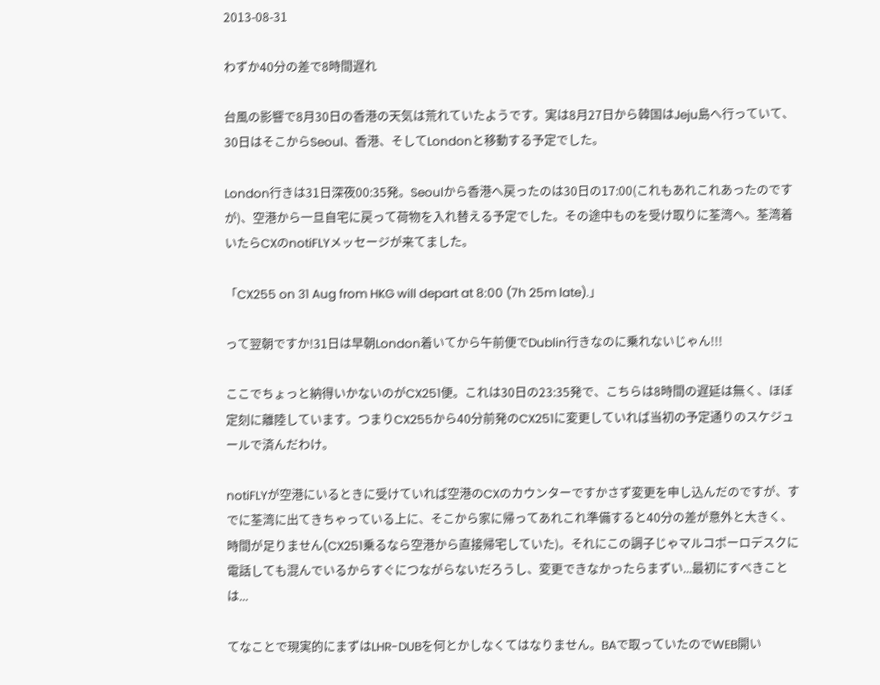2013-08-31

わずか40分の差で8時間遅れ

台風の影響で8月30日の香港の天気は荒れていたようです。実は8月27日から韓国はJeju島へ行っていて、30日はそこからSeoul、香港、そしてLondonと移動する予定でした。

London行きは31日深夜00:35発。Seoulから香港へ戻ったのは30日の17:00(これもあれこれあったのですが)、空港から一旦自宅に戻って荷物を入れ替える予定でした。その途中ものを受け取りに荃湾へ。荃湾着いたらCXのnotiFLYメッセージが来てました。

「CX255 on 31 Aug from HKG will depart at 8:00 (7h 25m late).」

って翌朝ですか!31日は早朝London着いてから午前便でDublin行きなのに乗れないじゃん!!!

ここでちょっと納得いかないのがCX251便。これは30日の23:35発で、こちらは8時間の遅延は無く、ほぼ定刻に離陸しています。つまりCX255から40分前発のCX251に変更していれば当初の予定通りのスケジュールで済んだわけ。

notiFLYが空港にいるときに受けていれば空港のCXのカウンターですかさず変更を申し込んだのですが、すでに荃湾に出てきちゃっている上に、そこから家に帰ってあれこれ準備すると40分の差が意外と大きく、時間が足りません(CX251乗るなら空港から直接帰宅していた)。それにこの調子じゃマルコポーロデスクに電話しても混んでいるからすぐにつながらないだろうし、変更できなかったらまずい...最初にすべきことは...

てなことで現実的にまずはLHR-DUBを何とかしなくてはなりません。BAで取っていたのでWEB開い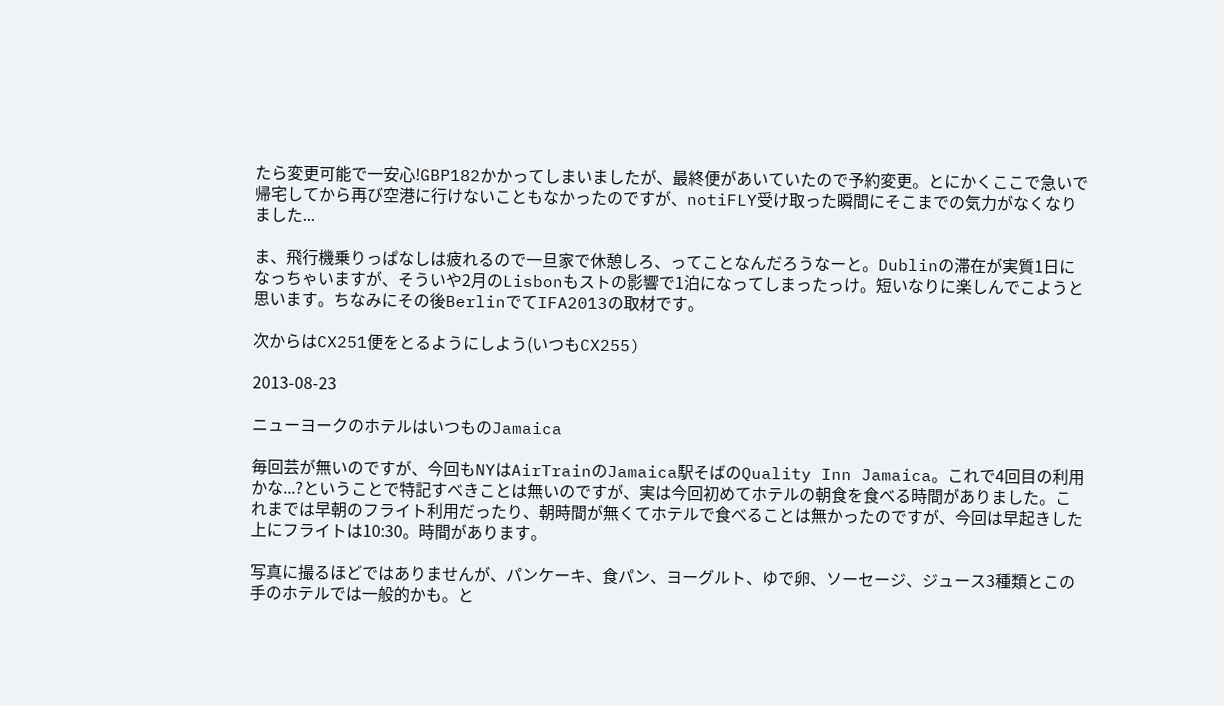たら変更可能で一安心!GBP182かかってしまいましたが、最終便があいていたので予約変更。とにかくここで急いで帰宅してから再び空港に行けないこともなかったのですが、notiFLY受け取った瞬間にそこまでの気力がなくなりました...

ま、飛行機乗りっぱなしは疲れるので一旦家で休憩しろ、ってことなんだろうなーと。Dublinの滞在が実質1日になっちゃいますが、そういや2月のLisbonもストの影響で1泊になってしまったっけ。短いなりに楽しんでこようと思います。ちなみにその後BerlinでてIFA2013の取材です。

次からはCX251便をとるようにしよう(いつもCX255)

2013-08-23

ニューヨークのホテルはいつものJamaica

毎回芸が無いのですが、今回もNYはAirTrainのJamaica駅そばのQuality Inn Jamaica。これで4回目の利用かな...?ということで特記すべきことは無いのですが、実は今回初めてホテルの朝食を食べる時間がありました。これまでは早朝のフライト利用だったり、朝時間が無くてホテルで食べることは無かったのですが、今回は早起きした上にフライトは10:30。時間があります。

写真に撮るほどではありませんが、パンケーキ、食パン、ヨーグルト、ゆで卵、ソーセージ、ジュース3種類とこの手のホテルでは一般的かも。と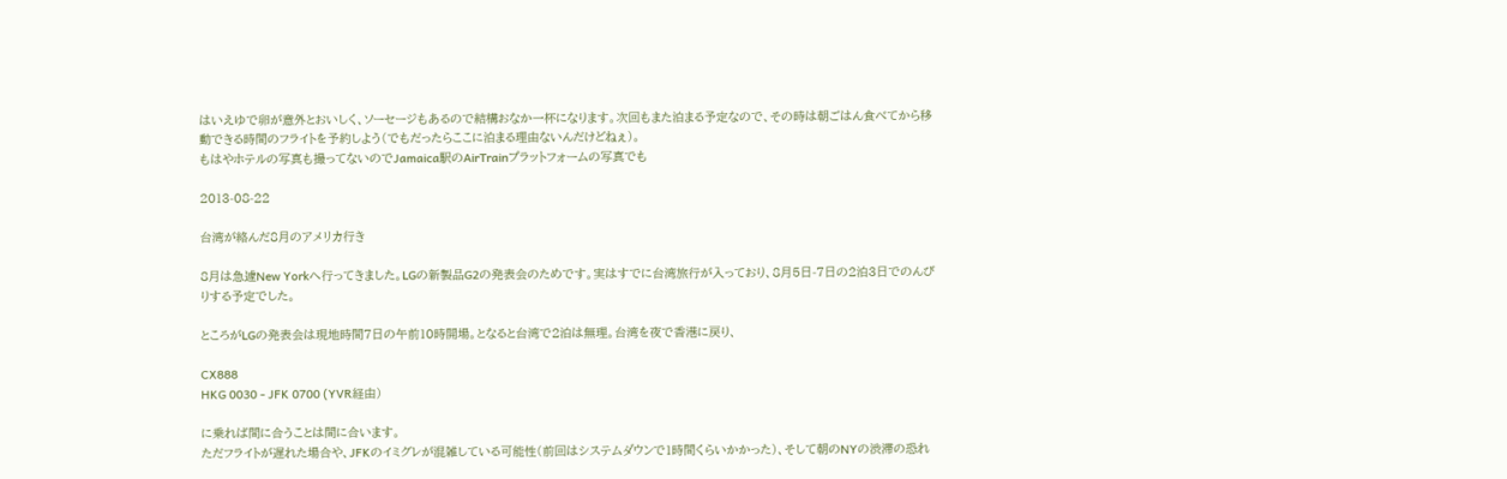はいえゆで卵が意外とおいしく、ソーセージもあるので結構おなか一杯になります。次回もまた泊まる予定なので、その時は朝ごはん食べてから移動できる時間のフライトを予約しよう(でもだったらここに泊まる理由ないんだけどねぇ)。
もはやホテルの写真も撮ってないのでJamaica駅のAirTrainプラットフォームの写真でも

2013-08-22

台湾が絡んだ8月のアメリカ行き

8月は急遽New Yorkへ行ってきました。LGの新製品G2の発表会のためです。実はすでに台湾旅行が入っており、8月5日-7日の2泊3日でのんびりする予定でした。

ところがLGの発表会は現地時間7日の午前10時開場。となると台湾で2泊は無理。台湾を夜で香港に戻り、

CX888
HKG 0030 - JFK 0700 (YVR経由)

に乗れば間に合うことは間に合います。
ただフライトが遅れた場合や、JFKのイミグレが混雑している可能性(前回はシステムダウンで1時間くらいかかった)、そして朝のNYの渋滞の恐れ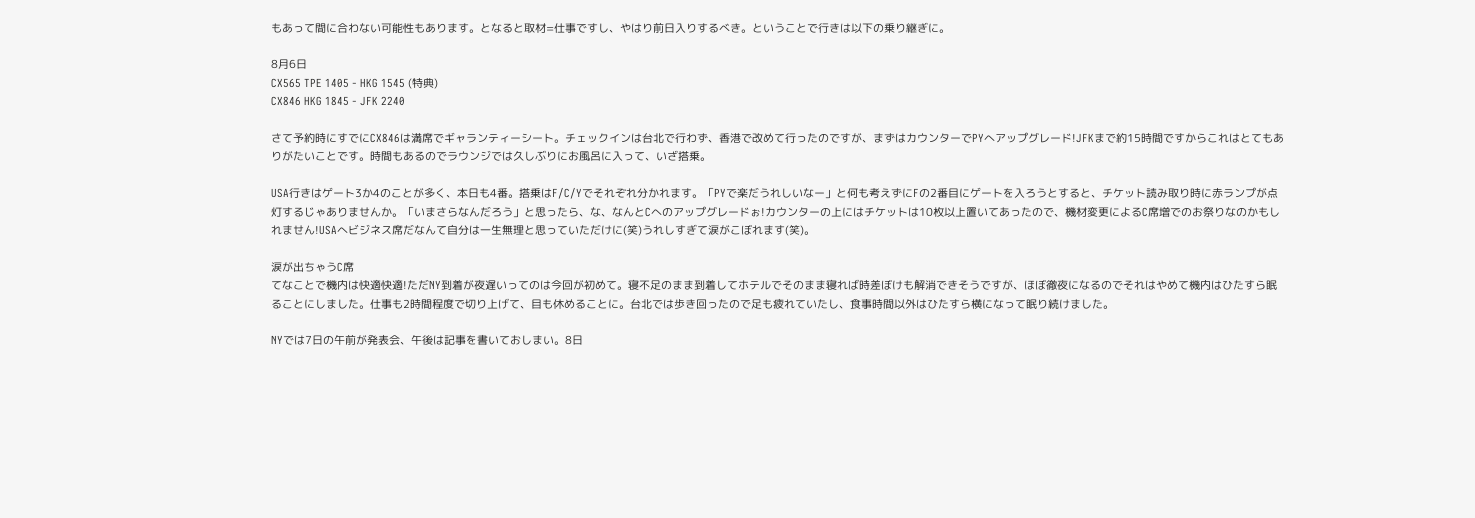もあって間に合わない可能性もあります。となると取材=仕事ですし、やはり前日入りするべき。ということで行きは以下の乗り継ぎに。

8月6日
CX565 TPE 1405 - HKG 1545 (特典)
CX846 HKG 1845 - JFK 2240

さて予約時にすでにCX846は満席でギャランティーシート。チェックインは台北で行わず、香港で改めて行ったのですが、まずはカウンターでPYへアップグレード!JFKまで約15時間ですからこれはとてもありがたいことです。時間もあるのでラウンジでは久しぶりにお風呂に入って、いざ搭乗。

USA行きはゲート3か4のことが多く、本日も4番。搭乗はF/C/Yでそれぞれ分かれます。「PYで楽だうれしいなー」と何も考えずにFの2番目にゲートを入ろうとすると、チケット読み取り時に赤ランプが点灯するじゃありませんか。「いまさらなんだろう」と思ったら、な、なんとCへのアップグレードぉ!カウンターの上にはチケットは10枚以上置いてあったので、機材変更によるC席増でのお祭りなのかもしれません!USAへビジネス席だなんて自分は一生無理と思っていただけに(笑)うれしすぎて涙がこぼれます(笑)。

涙が出ちゃうC席
てなことで機内は快適快適!ただNY到着が夜遅いってのは今回が初めて。寝不足のまま到着してホテルでそのまま寝れば時差ぼけも解消できそうですが、ほぼ徹夜になるのでそれはやめて機内はひたすら眠ることにしました。仕事も2時間程度で切り上げて、目も休めることに。台北では歩き回ったので足も疲れていたし、食事時間以外はひたすら横になって眠り続けました。

NYでは7日の午前が発表会、午後は記事を書いておしまい。8日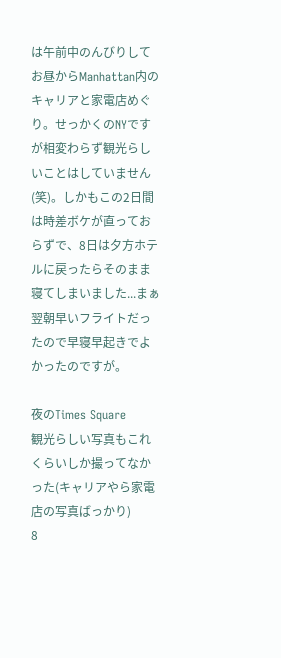は午前中のんびりしてお昼からManhattan内のキャリアと家電店めぐり。せっかくのNYですが相変わらず観光らしいことはしていません(笑)。しかもこの2日間は時差ボケが直っておらずで、8日は夕方ホテルに戻ったらそのまま寝てしまいました...まぁ翌朝早いフライトだったので早寝早起きでよかったのですが。

夜のTimes Square
観光らしい写真もこれくらいしか撮ってなかった(キャリアやら家電店の写真ばっかり)
8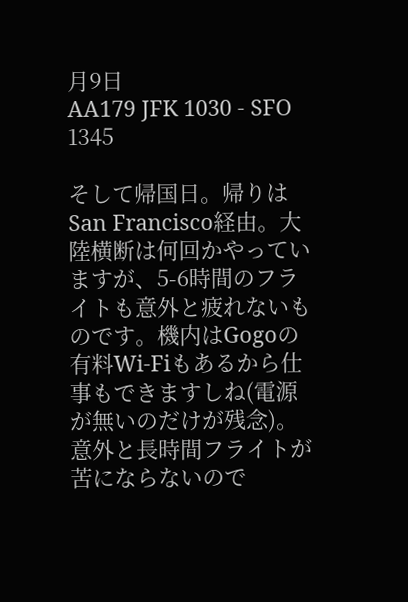月9日
AA179 JFK 1030 - SFO 1345

そして帰国日。帰りはSan Francisco経由。大陸横断は何回かやっていますが、5-6時間のフライトも意外と疲れないものです。機内はGogoの有料Wi-Fiもあるから仕事もできますしね(電源が無いのだけが残念)。
意外と長時間フライトが苦にならないので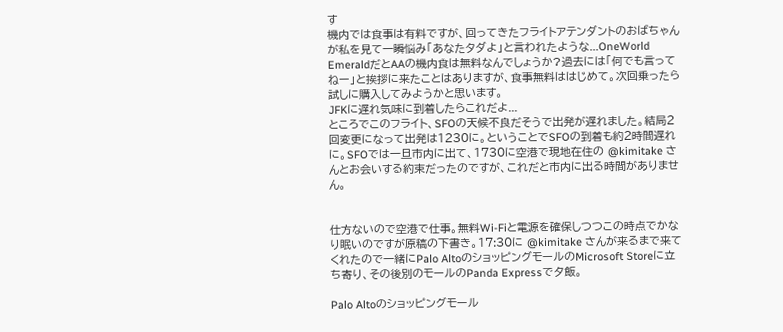す
機内では食事は有料ですが、回ってきたフライトアテンダントのおばちゃんが私を見て一瞬悩み「あなたタダよ」と言われたような...OneWorld EmeraldだとAAの機内食は無料なんでしょうか?過去には「何でも言ってねー」と挨拶に来たことはありますが、食事無料ははじめて。次回乗ったら試しに購入してみようかと思います。
JFKに遅れ気味に到着したらこれだよ...
ところでこのフライト、SFOの天候不良だそうで出発が遅れました。結局2回変更になって出発は1230に。ということでSFOの到着も約2時間遅れに。SFOでは一旦市内に出て、1730に空港で現地在住の @kimitake さんとお会いする約束だったのですが、これだと市内に出る時間がありません。


仕方ないので空港で仕事。無料Wi-Fiと電源を確保しつつこの時点でかなり眠いのですが原稿の下書き。17:30に @kimitake さんが来るまで来てくれたので一緒にPalo AltoのショッピングモールのMicrosoft Storeに立ち寄り、その後別のモールのPanda Expressで夕飯。

Palo Altoのショッピングモール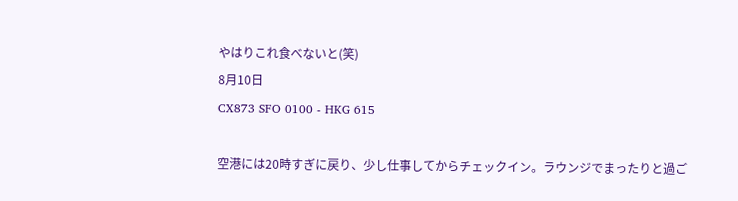やはりこれ食べないと(笑)
8月10日
CX873 SFO 0100 - HKG 615

空港には20時すぎに戻り、少し仕事してからチェックイン。ラウンジでまったりと過ご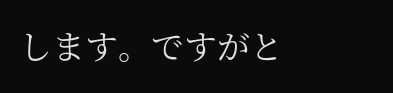します。ですがと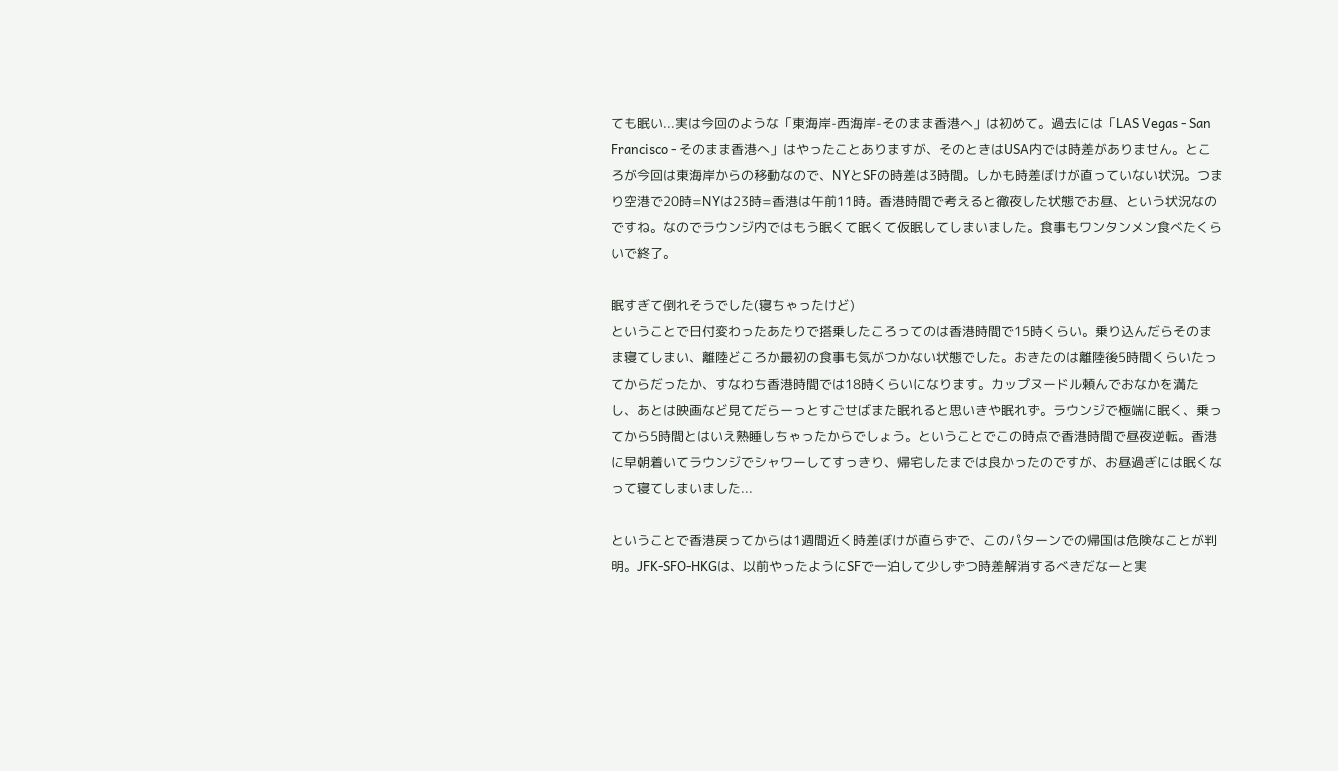ても眠い...実は今回のような「東海岸-西海岸-そのまま香港へ」は初めて。過去には「LAS Vegas - San Francisco - そのまま香港へ」はやったことありますが、そのときはUSA内では時差がありません。ところが今回は東海岸からの移動なので、NYとSFの時差は3時間。しかも時差ぼけが直っていない状況。つまり空港で20時=NYは23時=香港は午前11時。香港時間で考えると徹夜した状態でお昼、という状況なのですね。なのでラウンジ内ではもう眠くて眠くて仮眠してしまいました。食事もワンタンメン食べたくらいで終了。

眠すぎて倒れそうでした(寝ちゃったけど)
ということで日付変わったあたりで搭乗したころってのは香港時間で15時くらい。乗り込んだらそのまま寝てしまい、離陸どころか最初の食事も気がつかない状態でした。おきたのは離陸後5時間くらいたってからだったか、すなわち香港時間では18時くらいになります。カップヌードル頼んでおなかを満たし、あとは映画など見てだらーっとすごせばまた眠れると思いきや眠れず。ラウンジで極端に眠く、乗ってから5時間とはいえ熟睡しちゃったからでしょう。ということでこの時点で香港時間で昼夜逆転。香港に早朝着いてラウンジでシャワーしてすっきり、帰宅したまでは良かったのですが、お昼過ぎには眠くなって寝てしまいました...

ということで香港戻ってからは1週間近く時差ぼけが直らずで、このパターンでの帰国は危険なことが判明。JFK-SFO-HKGは、以前やったようにSFで一泊して少しずつ時差解消するべきだなーと実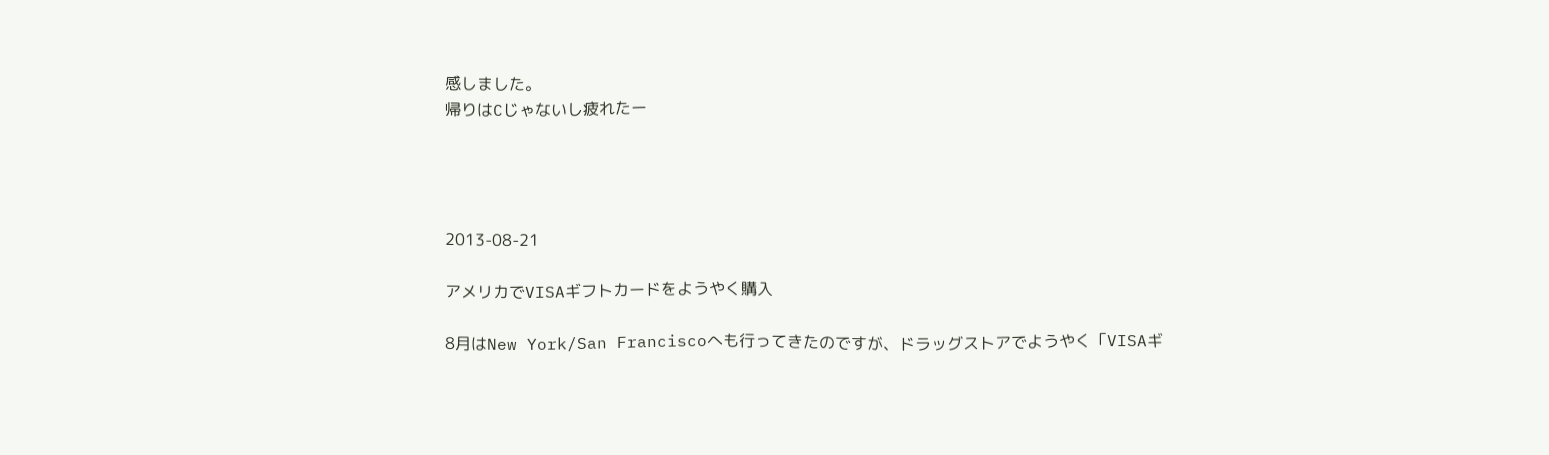感しました。
帰りはCじゃないし疲れたー




2013-08-21

アメリカでVISAギフトカードをようやく購入

8月はNew York/San Franciscoへも行ってきたのですが、ドラッグストアでようやく「VISAギ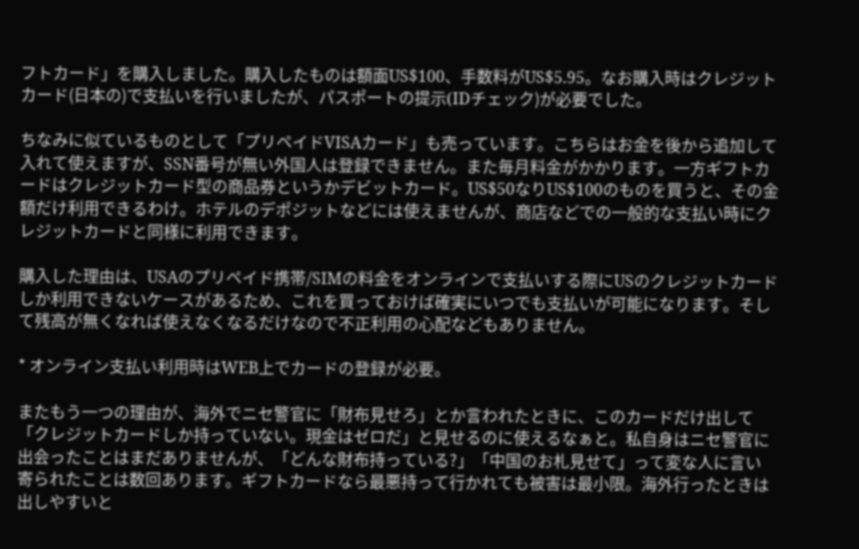フトカード」を購入しました。購入したものは額面US$100、手数料がUS$5.95。なお購入時はクレジットカード(日本の)で支払いを行いましたが、パスポートの提示(IDチェック)が必要でした。

ちなみに似ているものとして「プリペイドVISAカード」も売っています。こちらはお金を後から追加して入れて使えますが、SSN番号が無い外国人は登録できません。また毎月料金がかかります。一方ギフトカードはクレジットカード型の商品券というかデビットカード。US$50なりUS$100のものを買うと、その金額だけ利用できるわけ。ホテルのデポジットなどには使えませんが、商店などでの一般的な支払い時にクレジットカードと同様に利用できます。

購入した理由は、USAのプリペイド携帯/SIMの料金をオンラインで支払いする際にUSのクレジットカードしか利用できないケースがあるため、これを買っておけば確実にいつでも支払いが可能になります。そして残高が無くなれば使えなくなるだけなので不正利用の心配などもありません。

* オンライン支払い利用時はWEB上でカードの登録が必要。

またもう一つの理由が、海外でニセ警官に「財布見せろ」とか言われたときに、このカードだけ出して「クレジットカードしか持っていない。現金はゼロだ」と見せるのに使えるなぁと。私自身はニセ警官に出会ったことはまだありませんが、「どんな財布持っている?」「中国のお札見せて」って変な人に言い寄られたことは数回あります。ギフトカードなら最悪持って行かれても被害は最小限。海外行ったときは出しやすいと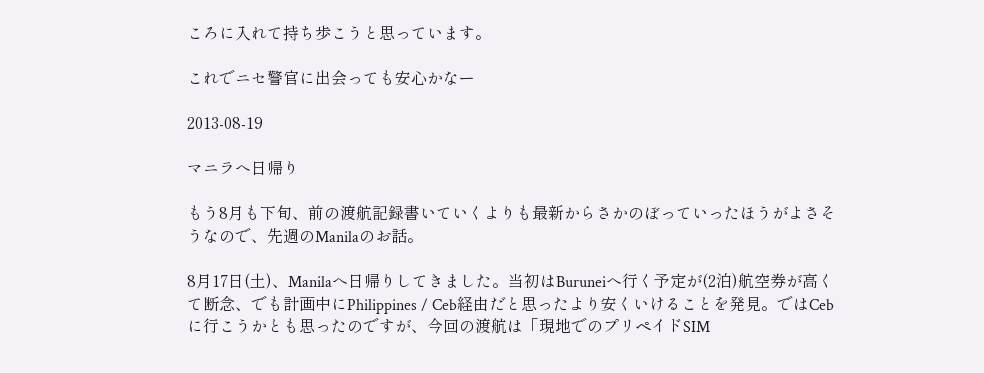ころに入れて持ち歩こうと思っています。

これでニセ警官に出会っても安心かなー

2013-08-19

マニラへ日帰り

もう8月も下旬、前の渡航記録書いていくよりも最新からさかのぼっていったほうがよさそうなので、先週のManilaのお話。

8月17日(土)、Manilaへ日帰りしてきました。当初はBuruneiへ行く予定が(2泊)航空券が高くて断念、でも計画中にPhilippines / Ceb経由だと思ったより安くいけることを発見。ではCebに行こうかとも思ったのですが、今回の渡航は「現地でのプリペイドSIM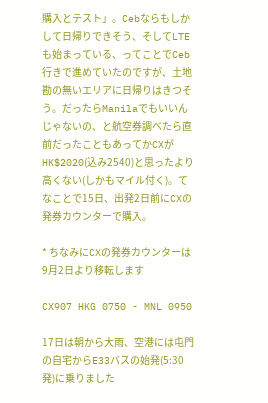購入とテスト」。Cebならもしかして日帰りできそう、そしてLTEも始まっている、ってことでCeb行きで進めていたのですが、土地勘の無いエリアに日帰りはきつそう。だったらManilaでもいいんじゃないの、と航空券調べたら直前だったこともあってかCXがHK$2020(込み2540)と思ったより高くない(しかもマイル付く)。てなことで15日、出発2日前にCXの発券カウンターで購入。

* ちなみにCXの発券カウンターは9月2日より移転します

CX907 HKG 0750 - MNL 0950

17日は朝から大雨、空港には屯門の自宅からE33バスの始発(5:30発)に乗りました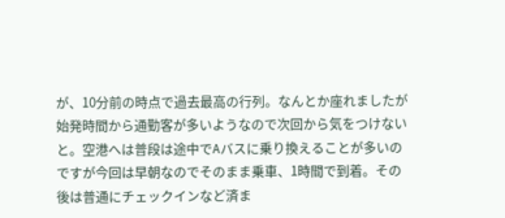が、10分前の時点で過去最高の行列。なんとか座れましたが始発時間から通勤客が多いようなので次回から気をつけないと。空港へは普段は途中でAバスに乗り換えることが多いのですが今回は早朝なのでそのまま乗車、1時間で到着。その後は普通にチェックインなど済ま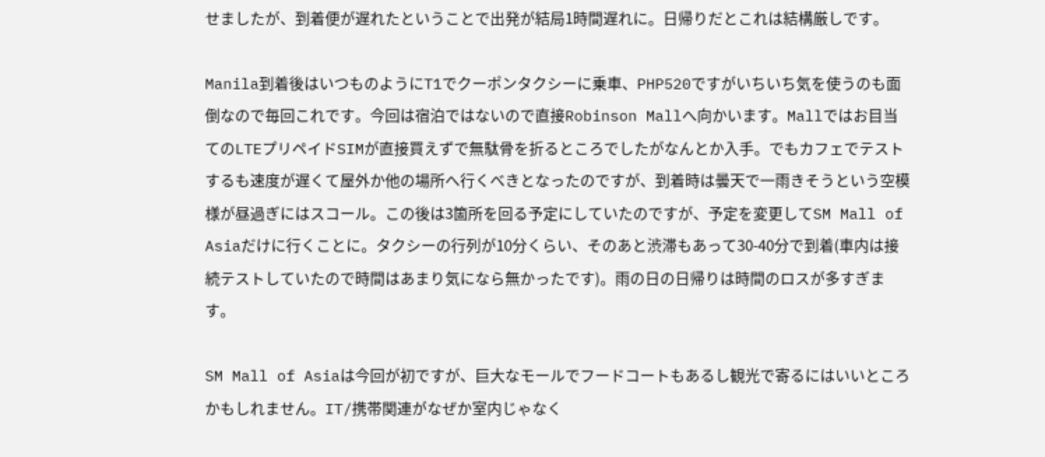せましたが、到着便が遅れたということで出発が結局1時間遅れに。日帰りだとこれは結構厳しです。

Manila到着後はいつものようにT1でクーポンタクシーに乗車、PHP520ですがいちいち気を使うのも面倒なので毎回これです。今回は宿泊ではないので直接Robinson Mallへ向かいます。Mallではお目当てのLTEプリペイドSIMが直接買えずで無駄骨を折るところでしたがなんとか入手。でもカフェでテストするも速度が遅くて屋外か他の場所へ行くべきとなったのですが、到着時は曇天で一雨きそうという空模様が昼過ぎにはスコール。この後は3箇所を回る予定にしていたのですが、予定を変更してSM Mall of Asiaだけに行くことに。タクシーの行列が10分くらい、そのあと渋滞もあって30-40分で到着(車内は接続テストしていたので時間はあまり気になら無かったです)。雨の日の日帰りは時間のロスが多すぎます。

SM Mall of Asiaは今回が初ですが、巨大なモールでフードコートもあるし観光で寄るにはいいところかもしれません。IT/携帯関連がなぜか室内じゃなく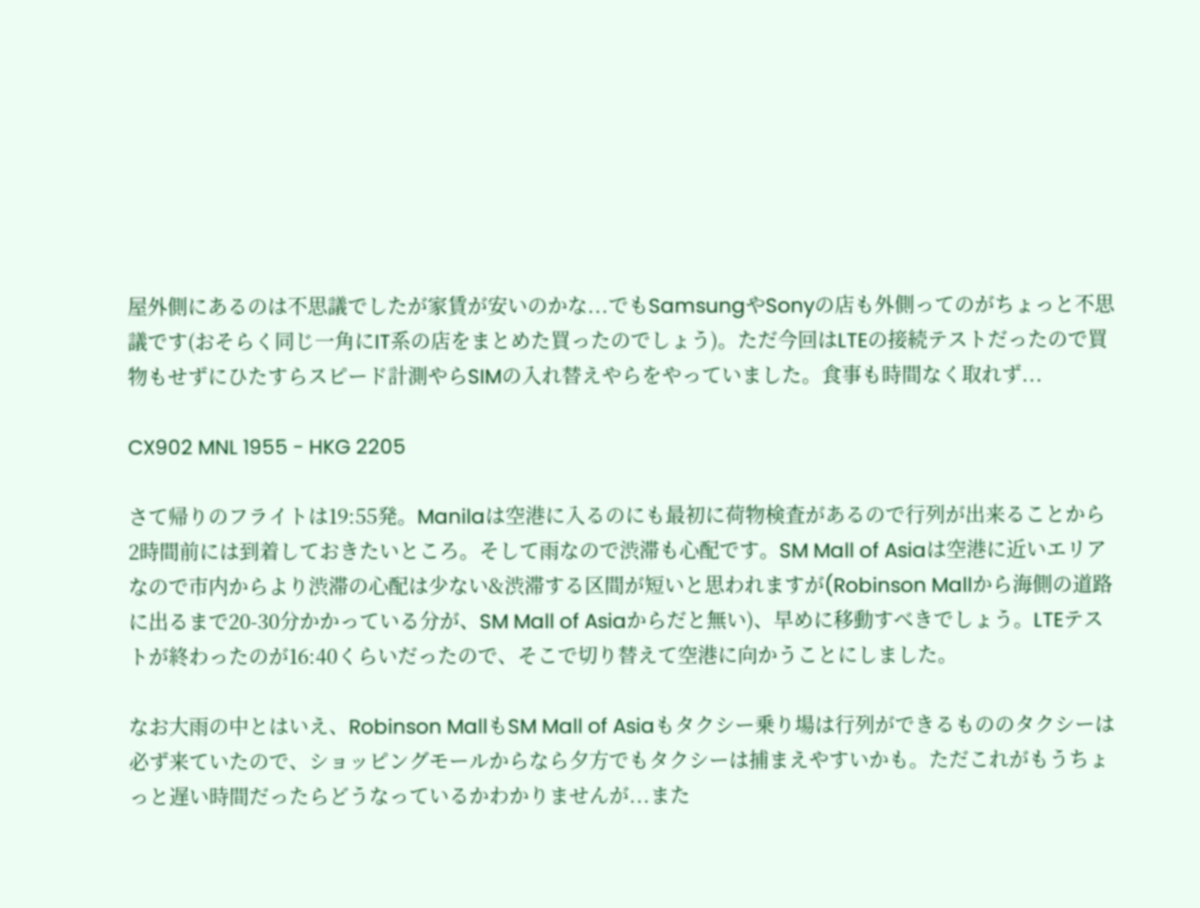屋外側にあるのは不思議でしたが家賃が安いのかな...でもSamsungやSonyの店も外側ってのがちょっと不思議です(おそらく同じ一角にIT系の店をまとめた買ったのでしょう)。ただ今回はLTEの接続テストだったので買物もせずにひたすらスピード計測やらSIMの入れ替えやらをやっていました。食事も時間なく取れず...

CX902 MNL 1955 - HKG 2205

さて帰りのフライトは19:55発。Manilaは空港に入るのにも最初に荷物検査があるので行列が出来ることから2時間前には到着しておきたいところ。そして雨なので渋滞も心配です。SM Mall of Asiaは空港に近いエリアなので市内からより渋滞の心配は少ない&渋滞する区間が短いと思われますが(Robinson Mallから海側の道路に出るまで20-30分かかっている分が、SM Mall of Asiaからだと無い)、早めに移動すべきでしょう。LTEテストが終わったのが16:40くらいだったので、そこで切り替えて空港に向かうことにしました。

なお大雨の中とはいえ、Robinson MallもSM Mall of Asiaもタクシー乗り場は行列ができるもののタクシーは必ず来ていたので、ショッピングモールからなら夕方でもタクシーは捕まえやすいかも。ただこれがもうちょっと遅い時間だったらどうなっているかわかりませんが...また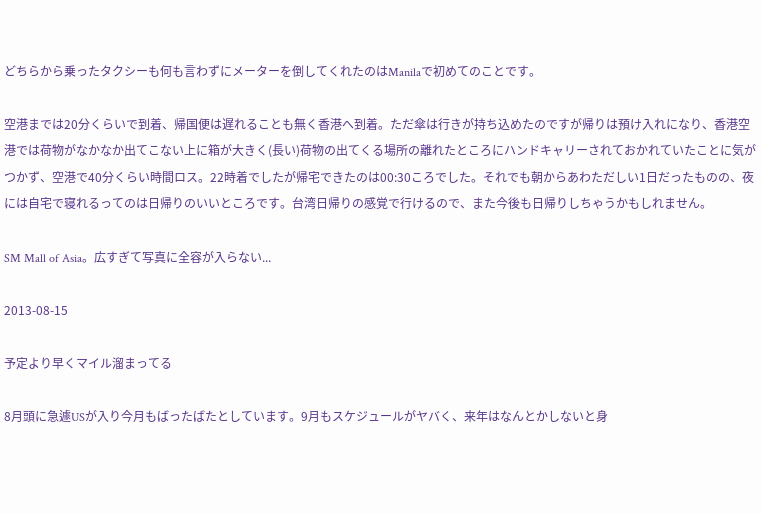どちらから乗ったタクシーも何も言わずにメーターを倒してくれたのはManilaで初めてのことです。

空港までは20分くらいで到着、帰国便は遅れることも無く香港へ到着。ただ傘は行きが持ち込めたのですが帰りは預け入れになり、香港空港では荷物がなかなか出てこない上に箱が大きく(長い)荷物の出てくる場所の離れたところにハンドキャリーされておかれていたことに気がつかず、空港で40分くらい時間ロス。22時着でしたが帰宅できたのは00:30ころでした。それでも朝からあわただしい1日だったものの、夜には自宅で寝れるってのは日帰りのいいところです。台湾日帰りの感覚で行けるので、また今後も日帰りしちゃうかもしれません。

SM Mall of Asia。広すぎて写真に全容が入らない...

2013-08-15

予定より早くマイル溜まってる

8月頭に急遽USが入り今月もばったばたとしています。9月もスケジュールがヤバく、来年はなんとかしないと身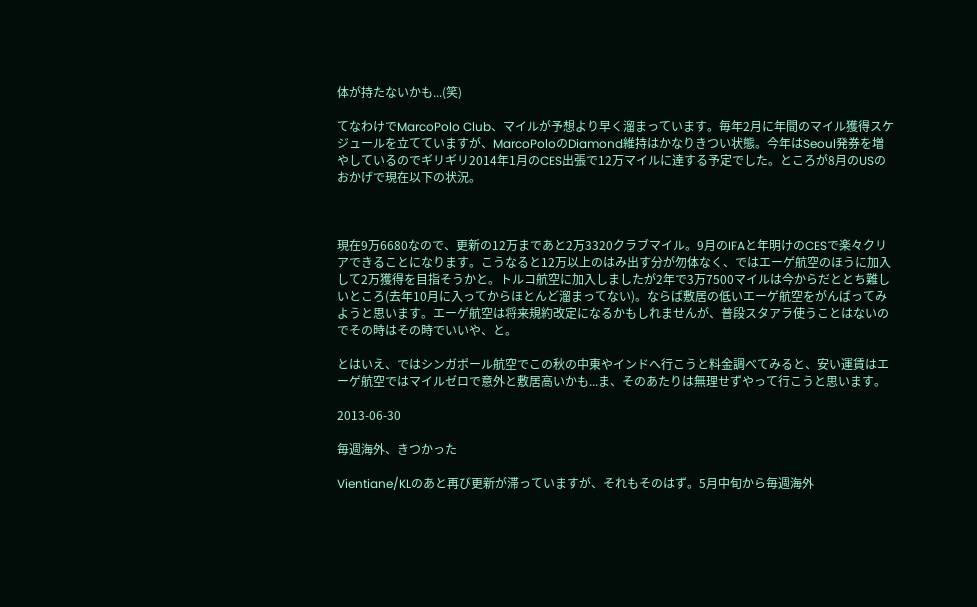体が持たないかも...(笑)

てなわけでMarcoPolo Club、マイルが予想より早く溜まっています。毎年2月に年間のマイル獲得スケジュールを立てていますが、MarcoPoloのDiamond維持はかなりきつい状態。今年はSeoul発券を増やしているのでギリギリ2014年1月のCES出張で12万マイルに達する予定でした。ところが8月のUSのおかげで現在以下の状況。



現在9万6680なので、更新の12万まであと2万3320クラブマイル。9月のIFAと年明けのCESで楽々クリアできることになります。こうなると12万以上のはみ出す分が勿体なく、ではエーゲ航空のほうに加入して2万獲得を目指そうかと。トルコ航空に加入しましたが2年で3万7500マイルは今からだととち難しいところ(去年10月に入ってからほとんど溜まってない)。ならば敷居の低いエーゲ航空をがんばってみようと思います。エーゲ航空は将来規約改定になるかもしれませんが、普段スタアラ使うことはないのでその時はその時でいいや、と。

とはいえ、ではシンガポール航空でこの秋の中東やインドへ行こうと料金調べてみると、安い運賃はエーゲ航空ではマイルゼロで意外と敷居高いかも...ま、そのあたりは無理せずやって行こうと思います。

2013-06-30

毎週海外、きつかった

Vientiane/KLのあと再び更新が滞っていますが、それもそのはず。5月中旬から毎週海外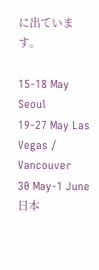に出ています。

15-18 May Seoul
19-27 May Las Vegas / Vancouver
30 May-1 June 日本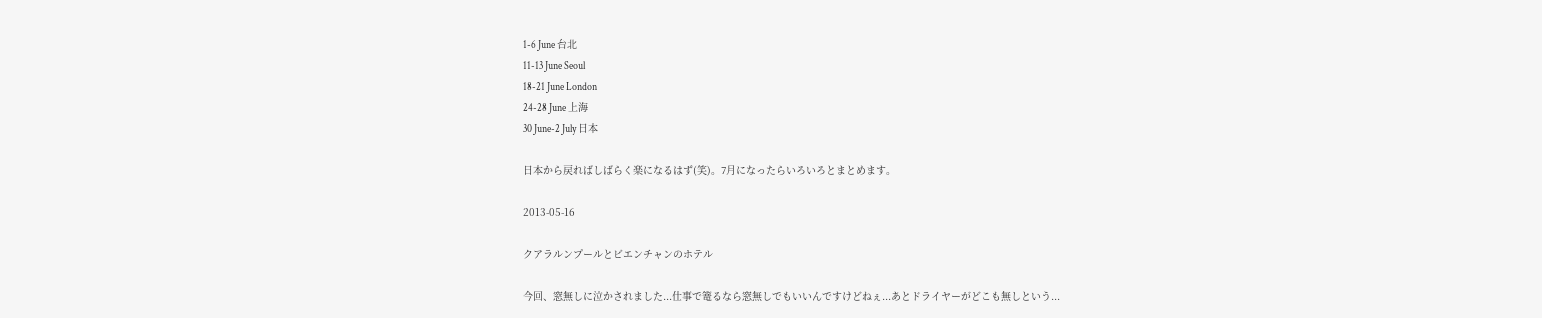1-6 June 台北
11-13 June Seoul
18-21 June London
24-28 June 上海
30 June-2 July 日本

日本から戻ればしばらく楽になるはず(笑)。7月になったらいろいろとまとめます。

2013-05-16

クアラルンプールとビエンチャンのホテル

今回、窓無しに泣かされました...仕事で篭るなら窓無しでもいいんですけどねぇ...あとドライヤーがどこも無しという...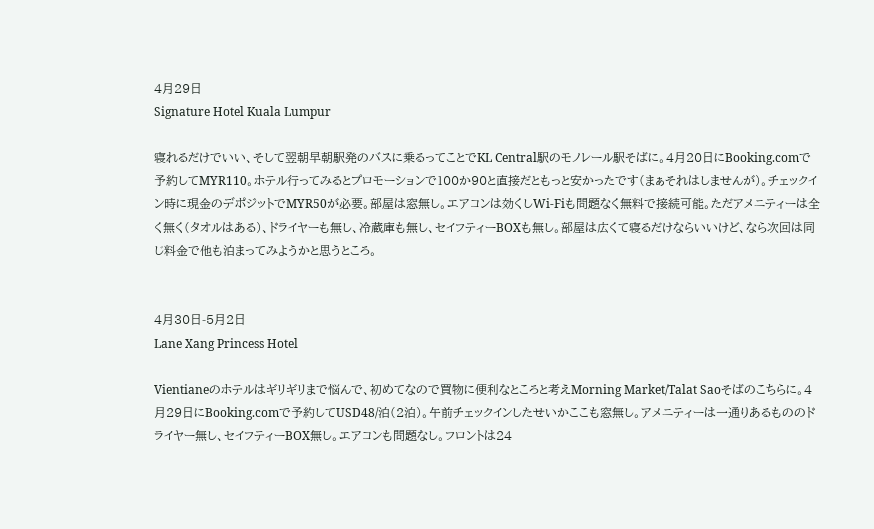4月29日
Signature Hotel Kuala Lumpur

寝れるだけでいい、そして翌朝早朝駅発のバスに乗るってことでKL Central駅のモノレール駅そばに。4月20日にBooking.comで予約してMYR110。ホテル行ってみるとプロモーションで100か90と直接だともっと安かったです(まぁそれはしませんが)。チェックイン時に現金のデポジットでMYR50が必要。部屋は窓無し。エアコンは効くしWi-Fiも問題なく無料で接続可能。ただアメニティーは全く無く(タオルはある)、ドライヤーも無し、冷蔵庫も無し、セイフティーBOXも無し。部屋は広くて寝るだけならいいけど、なら次回は同じ料金で他も泊まってみようかと思うところ。


4月30日-5月2日
Lane Xang Princess Hotel

Vientianeのホテルはギリギリまで悩んで、初めてなので買物に便利なところと考えMorning Market/Talat Saoそばのこちらに。4月29日にBooking.comで予約してUSD48/泊(2泊)。午前チェックインしたせいかここも窓無し。アメニティーは一通りあるもののドライヤー無し、セイフティーBOX無し。エアコンも問題なし。フロントは24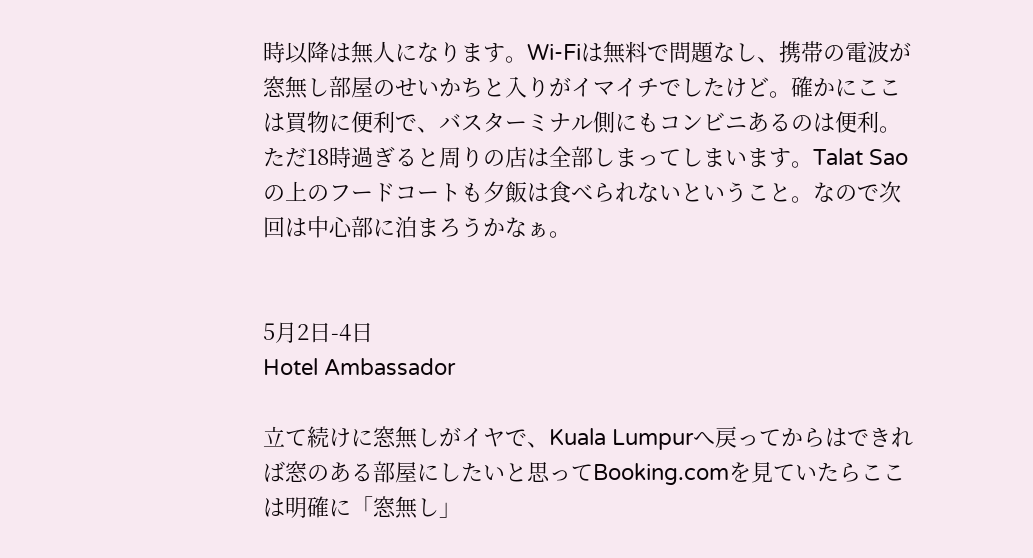時以降は無人になります。Wi-Fiは無料で問題なし、携帯の電波が窓無し部屋のせいかちと入りがイマイチでしたけど。確かにここは買物に便利で、バスターミナル側にもコンビニあるのは便利。ただ18時過ぎると周りの店は全部しまってしまいます。Talat Saoの上のフードコートも夕飯は食べられないということ。なので次回は中心部に泊まろうかなぁ。


5月2日-4日
Hotel Ambassador

立て続けに窓無しがイヤで、Kuala Lumpurへ戻ってからはできれば窓のある部屋にしたいと思ってBooking.comを見ていたらここは明確に「窓無し」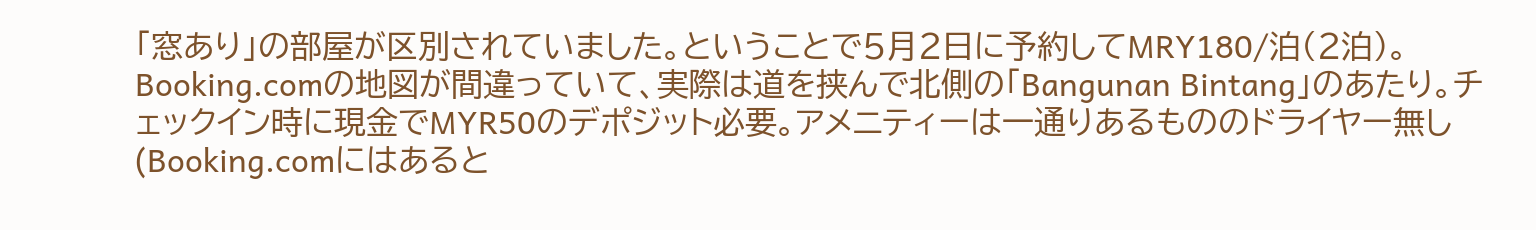「窓あり」の部屋が区別されていました。ということで5月2日に予約してMRY180/泊(2泊)。Booking.comの地図が間違っていて、実際は道を挟んで北側の「Bangunan Bintang」のあたり。チェックイン時に現金でMYR50のデポジット必要。アメニティーは一通りあるもののドライヤー無し(Booking.comにはあると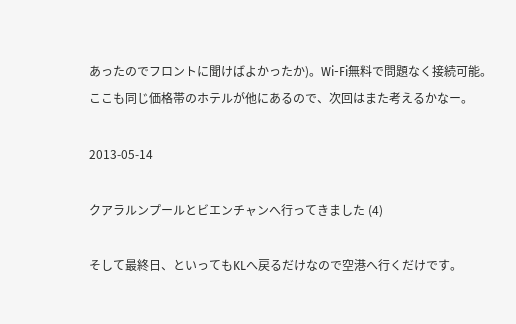あったのでフロントに聞けばよかったか)。Wi-Fi無料で問題なく接続可能。ここも同じ価格帯のホテルが他にあるので、次回はまた考えるかなー。

2013-05-14

クアラルンプールとビエンチャンへ行ってきました (4)

そして最終日、といってもKLへ戻るだけなので空港へ行くだけです。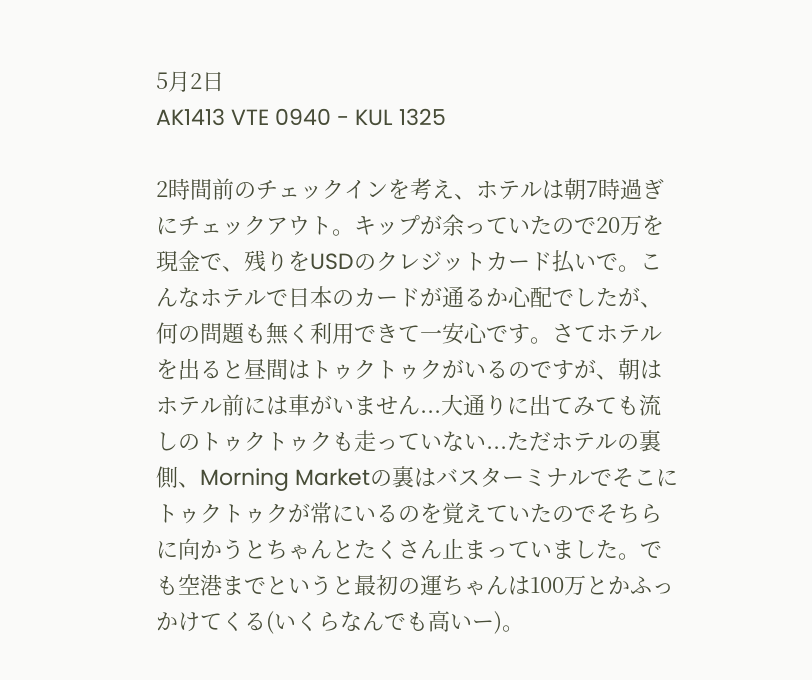5月2日
AK1413 VTE 0940 - KUL 1325

2時間前のチェックインを考え、ホテルは朝7時過ぎにチェックアウト。キップが余っていたので20万を現金で、残りをUSDのクレジットカード払いで。こんなホテルで日本のカードが通るか心配でしたが、何の問題も無く利用できて一安心です。さてホテルを出ると昼間はトゥクトゥクがいるのですが、朝はホテル前には車がいません...大通りに出てみても流しのトゥクトゥクも走っていない...ただホテルの裏側、Morning Marketの裏はバスターミナルでそこにトゥクトゥクが常にいるのを覚えていたのでそちらに向かうとちゃんとたくさん止まっていました。でも空港までというと最初の運ちゃんは100万とかふっかけてくる(いくらなんでも高いー)。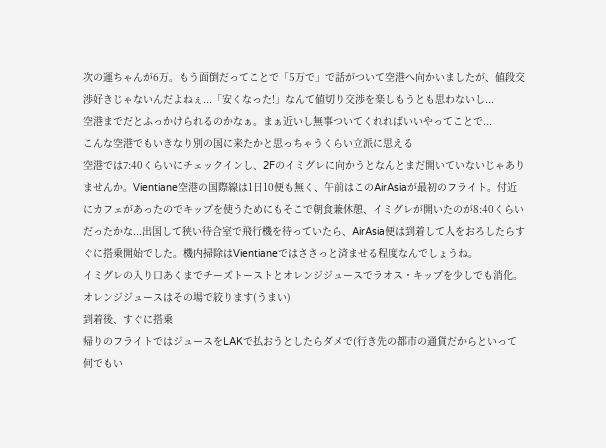次の運ちゃんが6万。もう面倒だってことで「5万で」で話がついて空港へ向かいましたが、値段交渉好きじゃないんだよねぇ...「安くなった!」なんて値切り交渉を楽しもうとも思わないし...
空港までだとふっかけられるのかなぁ。まぁ近いし無事ついてくれればいいやってことで...
こんな空港でもいきなり別の国に来たかと思っちゃうくらい立派に思える
空港では7:40くらいにチェックインし、2Fのイミグレに向かうとなんとまだ開いていないじゃありませんか。Vientiane空港の国際線は1日10便も無く、午前はこのAirAsiaが最初のフライト。付近にカフェがあったのでキップを使うためにもそこで朝食兼休憩、イミグレが開いたのが8:40くらいだったかな...出国して狭い待合室で飛行機を待っていたら、AirAsia便は到着して人をおろしたらすぐに搭乗開始でした。機内掃除はVientianeではささっと済ませる程度なんでしょうね。
イミグレの入り口あくまでチーズトーストとオレンジジュースでラオス・キップを少しでも消化。オレンジジュースはその場で絞ります(うまい)
到着後、すぐに搭乗
帰りのフライトではジュースをLAKで払おうとしたらダメで(行き先の都市の通貨だからといって何でもい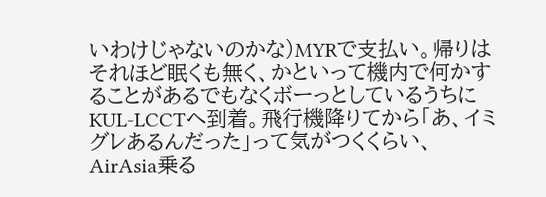いわけじゃないのかな)MYRで支払い。帰りはそれほど眠くも無く、かといって機内で何かすることがあるでもなくボーっとしているうちにKUL-LCCTへ到着。飛行機降りてから「あ、イミグレあるんだった」って気がつくくらい、AirAsia乗る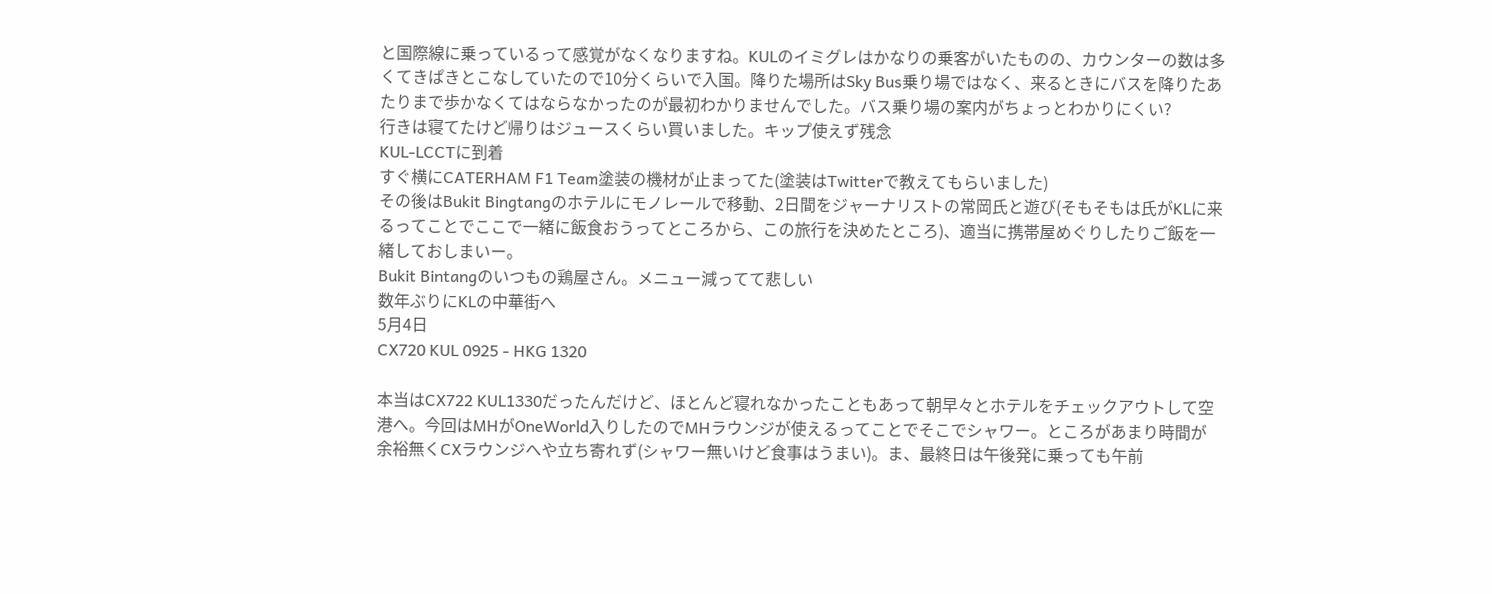と国際線に乗っているって感覚がなくなりますね。KULのイミグレはかなりの乗客がいたものの、カウンターの数は多くてきぱきとこなしていたので10分くらいで入国。降りた場所はSky Bus乗り場ではなく、来るときにバスを降りたあたりまで歩かなくてはならなかったのが最初わかりませんでした。バス乗り場の案内がちょっとわかりにくい?
行きは寝てたけど帰りはジュースくらい買いました。キップ使えず残念
KUL-LCCTに到着
すぐ横にCATERHAM F1 Team塗装の機材が止まってた(塗装はTwitterで教えてもらいました)
その後はBukit Bingtangのホテルにモノレールで移動、2日間をジャーナリストの常岡氏と遊び(そもそもは氏がKLに来るってことでここで一緒に飯食おうってところから、この旅行を決めたところ)、適当に携帯屋めぐりしたりご飯を一緒しておしまいー。
Bukit Bintangのいつもの鶏屋さん。メニュー減ってて悲しい
数年ぶりにKLの中華街へ
5月4日
CX720 KUL 0925 - HKG 1320

本当はCX722 KUL1330だったんだけど、ほとんど寝れなかったこともあって朝早々とホテルをチェックアウトして空港へ。今回はMHがOneWorld入りしたのでMHラウンジが使えるってことでそこでシャワー。ところがあまり時間が余裕無くCXラウンジへや立ち寄れず(シャワー無いけど食事はうまい)。ま、最終日は午後発に乗っても午前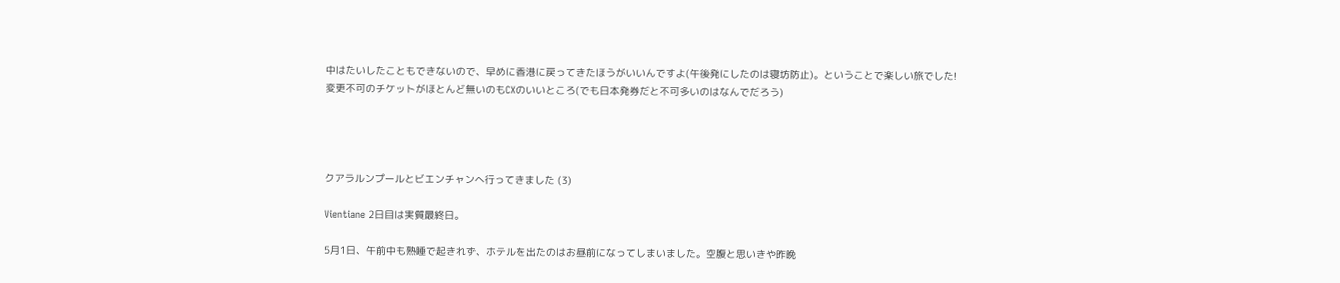中はたいしたこともできないので、早めに香港に戻ってきたほうがいいんですよ(午後発にしたのは寝坊防止)。ということで楽しい旅でした!
変更不可のチケットがほとんど無いのもCXのいいところ(でも日本発券だと不可多いのはなんでだろう)




クアラルンプールとビエンチャンへ行ってきました (3)

Vientiane 2日目は実質最終日。

5月1日、午前中も熟睡で起きれず、ホテルを出たのはお昼前になってしまいました。空腹と思いきや昨晩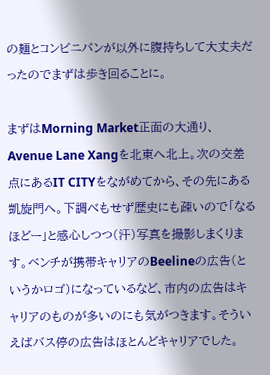の麺とコンビニパンが以外に腹持ちして大丈夫だったのでまずは歩き回ることに。

まずはMorning Market正面の大通り、Avenue Lane Xangを北東へ北上。次の交差点にあるIT CITYをながめてから、その先にある凱旋門へ。下調べもせず歴史にも疎いので「なるほどー」と感心しつつ(汗)写真を撮影しまくります。ベンチが携帯キャリアのBeelineの広告(というかロゴ)になっているなど、市内の広告はキャリアのものが多いのにも気がつきます。そういえばバス停の広告はほとんどキャリアでした。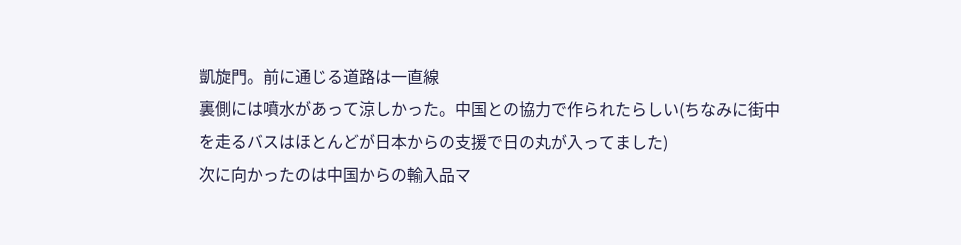凱旋門。前に通じる道路は一直線
裏側には噴水があって涼しかった。中国との協力で作られたらしい(ちなみに街中を走るバスはほとんどが日本からの支援で日の丸が入ってました)
次に向かったのは中国からの輸入品マ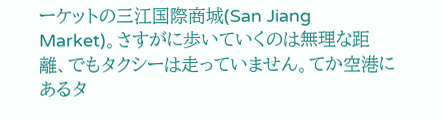ーケットの三江国際商城(San Jiang Market)。さすがに歩いていくのは無理な距離、でもタクシーは走っていません。てか空港にあるタ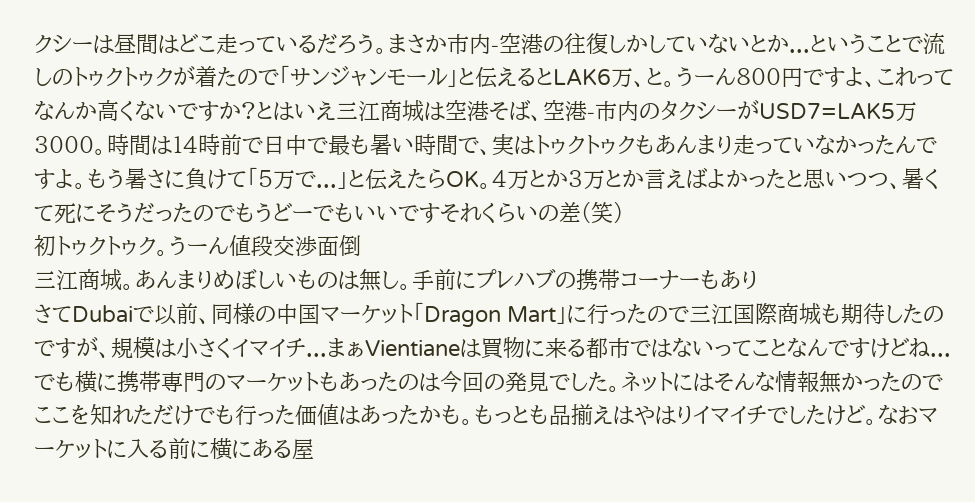クシーは昼間はどこ走っているだろう。まさか市内-空港の往復しかしていないとか...ということで流しのトゥクトゥクが着たので「サンジャンモール」と伝えるとLAK6万、と。うーん800円ですよ、これってなんか高くないですか?とはいえ三江商城は空港そば、空港-市内のタクシーがUSD7=LAK5万3000。時間は14時前で日中で最も暑い時間で、実はトゥクトゥクもあんまり走っていなかったんですよ。もう暑さに負けて「5万で...」と伝えたらOK。4万とか3万とか言えばよかったと思いつつ、暑くて死にそうだったのでもうどーでもいいですそれくらいの差(笑)
初トゥクトゥク。うーん値段交渉面倒
三江商城。あんまりめぼしいものは無し。手前にプレハブの携帯コーナーもあり
さてDubaiで以前、同様の中国マーケット「Dragon Mart」に行ったので三江国際商城も期待したのですが、規模は小さくイマイチ...まぁVientianeは買物に来る都市ではないってことなんですけどね...でも横に携帯専門のマーケットもあったのは今回の発見でした。ネットにはそんな情報無かったのでここを知れただけでも行った価値はあったかも。もっとも品揃えはやはりイマイチでしたけど。なおマーケットに入る前に横にある屋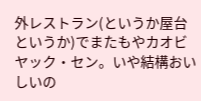外レストラン(というか屋台というか)でまたもやカオビヤック・セン。いや結構おいしいの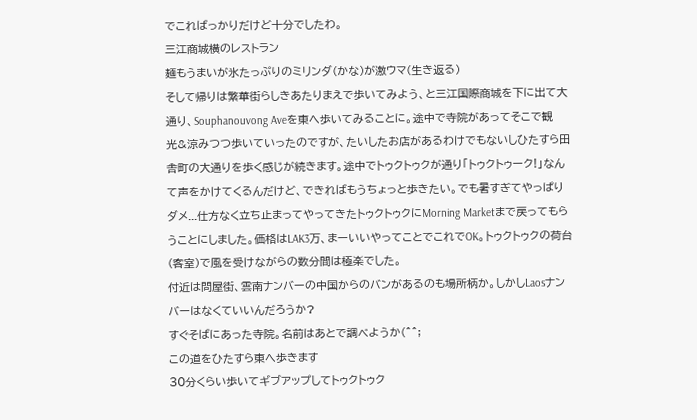でこればっかりだけど十分でしたわ。
三江商城横のレストラン
麺もうまいが氷たっぷりのミリンダ(かな)が激ウマ(生き返る)
そして帰りは繁華街らしきあたりまえで歩いてみよう、と三江国際商城を下に出て大通り、Souphanouvong Aveを東へ歩いてみることに。途中で寺院があってそこで観光&涼みつつ歩いていったのですが、たいしたお店があるわけでもないしひたすら田舎町の大通りを歩く感じが続きます。途中でトゥクトゥクが通り「トゥクトゥーク!」なんて声をかけてくるんだけど、できればもうちょっと歩きたい。でも暑すぎてやっぱりダメ...仕方なく立ち止まってやってきたトゥクトゥクにMorning Marketまで戻ってもらうことにしました。価格はLAK3万、まーいいやってことでこれでOK。トゥクトゥクの荷台(客室)で風を受けながらの数分間は極楽でした。
付近は問屋街、雲南ナンバーの中国からのバンがあるのも場所柄か。しかしLaosナンバーはなくていいんだろうか?
すぐそばにあった寺院。名前はあとで調べようか(^^;
この道をひたすら東へ歩きます
30分くらい歩いてギブアップしてトゥクトゥク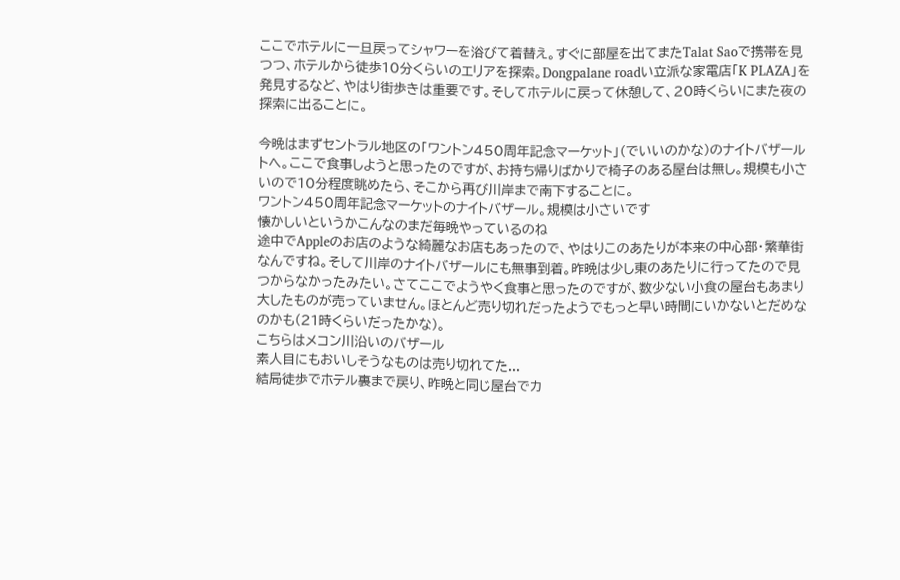ここでホテルに一旦戻ってシャワーを浴びて着替え。すぐに部屋を出てまたTalat Saoで携帯を見つつ、ホテルから徒歩10分くらいのエリアを探索。Dongpalane roadい立派な家電店「K PLAZA」を発見するなど、やはり街歩きは重要です。そしてホテルに戻って休憩して、20時くらいにまた夜の探索に出ることに。

今晩はまずセントラル地区の「ワントン450周年記念マーケット」(でいいのかな)のナイトバザールトへ。ここで食事しようと思ったのですが、お持ち帰りばかりで椅子のある屋台は無し。規模も小さいので10分程度眺めたら、そこから再び川岸まで南下することに。
ワントン450周年記念マーケットのナイトバザール。規模は小さいです
懐かしいというかこんなのまだ毎晩やっているのね
途中でAppleのお店のような綺麗なお店もあったので、やはりこのあたりが本来の中心部・繁華街なんですね。そして川岸のナイトバザールにも無事到着。昨晩は少し東のあたりに行ってたので見つからなかったみたい。さてここでようやく食事と思ったのですが、数少ない小食の屋台もあまり大したものが売っていません。ほとんど売り切れだったようでもっと早い時間にいかないとだめなのかも(21時くらいだったかな)。
こちらはメコン川沿いのバザール
素人目にもおいしそうなものは売り切れてた...
結局徒歩でホテル裏まで戻り、昨晩と同じ屋台でカ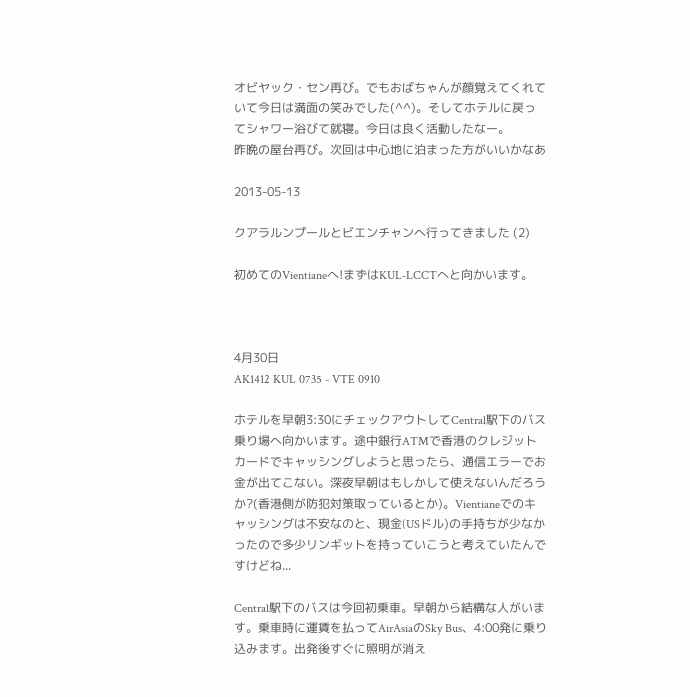オビヤック・セン再び。でもおばちゃんが顔覚えてくれていて今日は満面の笑みでした(^^)。そしてホテルに戻ってシャワー浴びて就寝。今日は良く活動したなー。
昨晩の屋台再び。次回は中心地に泊まった方がいいかなあ

2013-05-13

クアラルンプールとビエンチャンへ行ってきました (2)

初めてのVientianeへ!まずはKUL-LCCTへと向かいます。



4月30日
AK1412 KUL 0735 - VTE 0910

ホテルを早朝3:30にチェックアウトしてCentral駅下のバス乗り場へ向かいます。途中銀行ATMで香港のクレジットカードでキャッシングしようと思ったら、通信エラーでお金が出てこない。深夜早朝はもしかして使えないんだろうか?(香港側が防犯対策取っているとか)。Vientianeでのキャッシングは不安なのと、現金(USドル)の手持ちが少なかったので多少リンギットを持っていこうと考えていたんですけどね...

Central駅下のバスは今回初乗車。早朝から結構な人がいます。乗車時に運賃を払ってAirAsiaのSky Bus、4:00発に乗り込みます。出発後すぐに照明が消え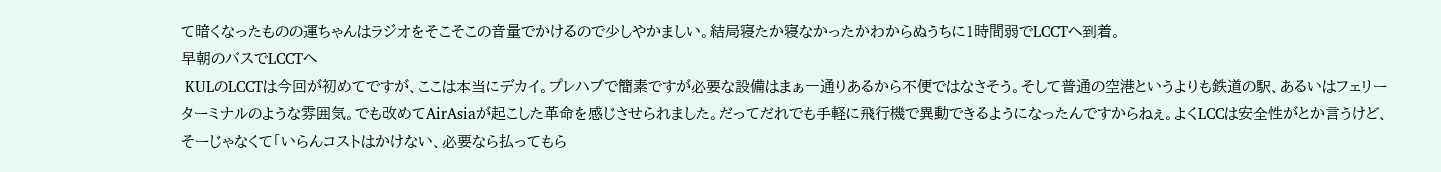て暗くなったものの運ちゃんはラジオをそこそこの音量でかけるので少しやかましい。結局寝たか寝なかったかわからぬうちに1時間弱でLCCTへ到着。
早朝のバスでLCCTへ
 KULのLCCTは今回が初めてですが、ここは本当にデカイ。プレハブで簡素ですが必要な設備はまぁ一通りあるから不便ではなさそう。そして普通の空港というよりも鉄道の駅、あるいはフェリーターミナルのような雰囲気。でも改めてAirAsiaが起こした革命を感じさせられました。だってだれでも手軽に飛行機で異動できるようになったんですからねぇ。よくLCCは安全性がとか言うけど、そーじゃなくて「いらんコストはかけない、必要なら払ってもら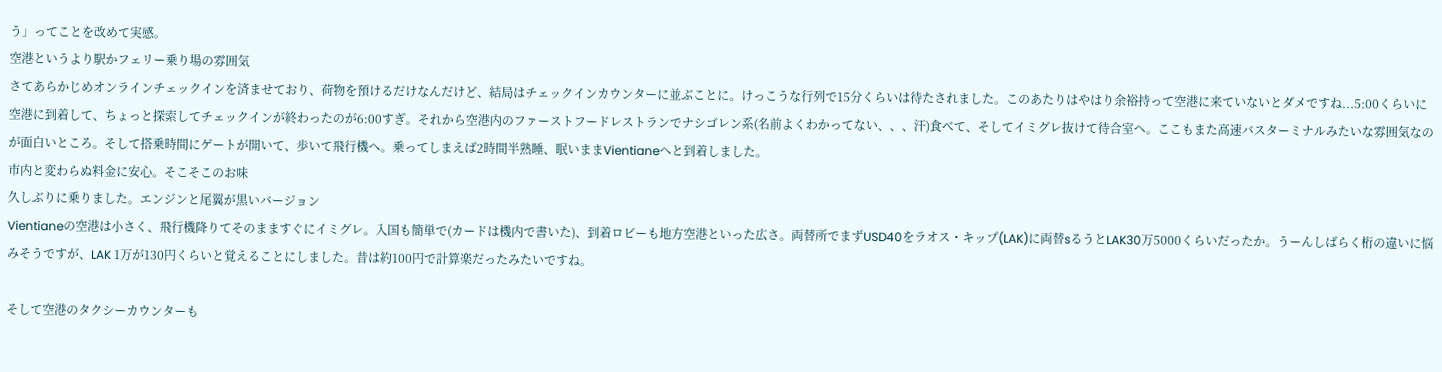う」ってことを改めて実感。
空港というより駅かフェリー乗り場の雰囲気
さてあらかじめオンラインチェックインを済ませており、荷物を預けるだけなんだけど、結局はチェックインカウンターに並ぶことに。けっこうな行列で15分くらいは待たされました。このあたりはやはり余裕持って空港に来ていないとダメですね...5:00くらいに空港に到着して、ちょっと探索してチェックインが終わったのが6:00すぎ。それから空港内のファーストフードレストランでナシゴレン系(名前よくわかってない、、、汗)食べて、そしてイミグレ抜けて待合室へ。ここもまた高速バスターミナルみたいな雰囲気なのが面白いところ。そして搭乗時間にゲートが開いて、歩いて飛行機へ。乗ってしまえば2時間半熟睡、眠いままVientianeへと到着しました。
市内と変わらぬ料金に安心。そこそこのお味
久しぶりに乗りました。エンジンと尾翼が黒いバージョン
Vientianeの空港は小さく、飛行機降りてそのまますぐにイミグレ。入国も簡単で(カードは機内で書いた)、到着ロビーも地方空港といった広さ。両替所でまずUSD40をラオス・キップ(LAK)に両替sるうとLAK30万5000くらいだったか。うーんしばらく桁の違いに悩みそうですが、LAK 1万が130円くらいと覚えることにしました。昔は約100円で計算楽だったみたいですね。

そして空港のタクシーカウンターも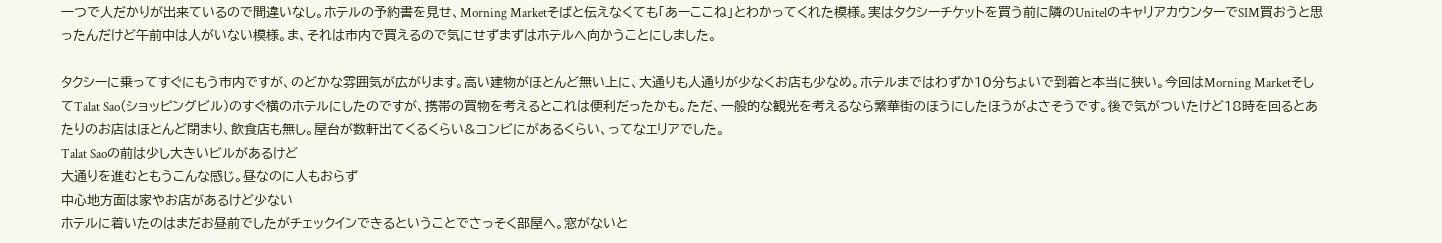一つで人だかりが出来ているので間違いなし。ホテルの予約書を見せ、Morning Marketそばと伝えなくても「あーここね」とわかってくれた模様。実はタクシーチケットを買う前に隣のUnitelのキャリアカウンターでSIM買おうと思ったんだけど午前中は人がいない模様。ま、それは市内で買えるので気にせずまずはホテルへ向かうことにしました。

タクシーに乗ってすぐにもう市内ですが、のどかな雰囲気が広がります。高い建物がほとんど無い上に、大通りも人通りが少なくお店も少なめ。ホテルまではわずか10分ちょいで到着と本当に狭い。今回はMorning MarketそしてTalat Sao(ショッピングビル)のすぐ横のホテルにしたのですが、携帯の買物を考えるとこれは便利だったかも。ただ、一般的な観光を考えるなら繁華街のほうにしたほうがよさそうです。後で気がついたけど18時を回るとあたりのお店はほとんど閉まり、飲食店も無し。屋台が数軒出てくるくらい&コンビにがあるくらい、ってなエリアでした。
Talat Saoの前は少し大きいビルがあるけど
大通りを進むともうこんな感じ。昼なのに人もおらず
中心地方面は家やお店があるけど少ない
ホテルに着いたのはまだお昼前でしたがチェックインできるということでさっそく部屋へ。窓がないと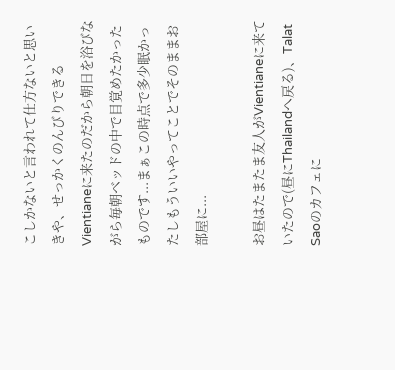こしかないと言われて仕方ないと思いきや、せっかくのんびりできるVientianeに来たのだから朝日を浴びながら毎朝ベッドの中で目覚めたかったものです...まぁこの時点で多少眠かったしもういいやってことでそのままお部屋に...

お昼はたまたま友人がVientianeに来ていたので(昼にThailandへ戻る)、Talat Saoのカフェに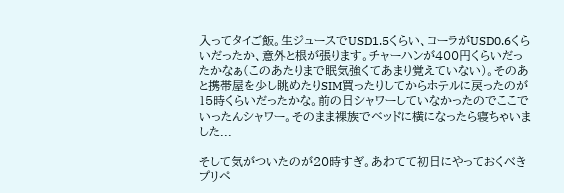入ってタイご飯。生ジュースでUSD1.5くらい、コーラがUSD0.6くらいだったか、意外と根が張ります。チャーハンが400円くらいだったかなぁ(このあたりまで眠気強くてあまり覚えていない)。そのあと携帯屋を少し眺めたりSIM買ったりしてからホテルに戻ったのが15時くらいだったかな。前の日シャワーしていなかったのでここでいったんシャワー。そのまま裸族でベッドに横になったら寝ちゃいました...

そして気がついたのが20時すぎ。あわてて初日にやっておくべきプリペ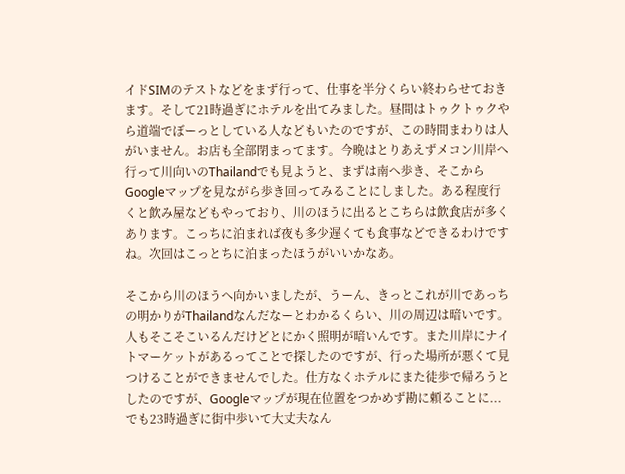イドSIMのテストなどをまず行って、仕事を半分くらい終わらせておきます。そして21時過ぎにホテルを出てみました。昼間はトゥクトゥクやら道端でぼーっとしている人などもいたのですが、この時間まわりは人がいません。お店も全部閉まってます。今晩はとりあえずメコン川岸へ行って川向いのThailandでも見ようと、まずは南へ歩き、そこからGoogleマップを見ながら歩き回ってみることにしました。ある程度行くと飲み屋などもやっており、川のほうに出るとこちらは飲食店が多くあります。こっちに泊まれば夜も多少遅くても食事などできるわけですね。次回はこっとちに泊まったほうがいいかなあ。

そこから川のほうへ向かいましたが、うーん、きっとこれが川であっちの明かりがThailandなんだなーとわかるくらい、川の周辺は暗いです。人もそこそこいるんだけどとにかく照明が暗いんです。また川岸にナイトマーケットがあるってことで探したのですが、行った場所が悪くて見つけることができませんでした。仕方なくホテルにまた徒歩で帰ろうとしたのですが、Googleマップが現在位置をつかめず勘に頼ることに...でも23時過ぎに街中歩いて大丈夫なん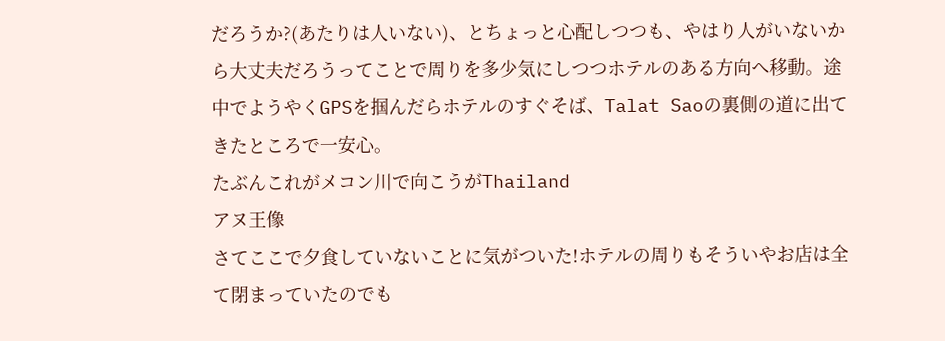だろうか?(あたりは人いない)、とちょっと心配しつつも、やはり人がいないから大丈夫だろうってことで周りを多少気にしつつホテルのある方向へ移動。途中でようやくGPSを掴んだらホテルのすぐそば、Talat Saoの裏側の道に出てきたところで一安心。
たぶんこれがメコン川で向こうがThailand
アヌ王像
さてここで夕食していないことに気がついた!ホテルの周りもそういやお店は全て閉まっていたのでも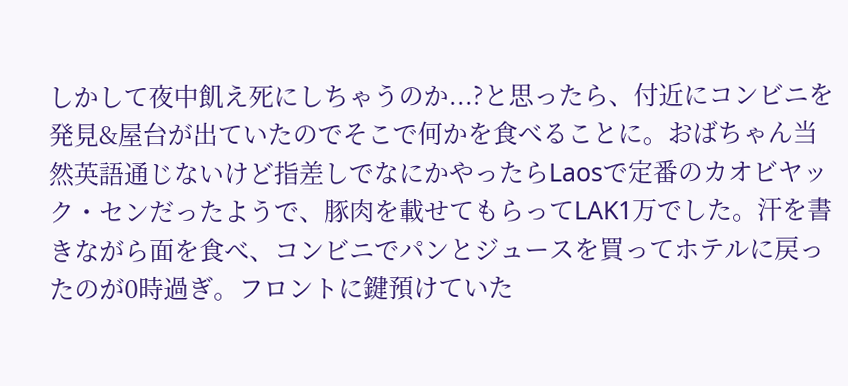しかして夜中飢え死にしちゃうのか...?と思ったら、付近にコンビニを発見&屋台が出ていたのでそこで何かを食べることに。おばちゃん当然英語通じないけど指差しでなにかやったらLaosで定番のカオビヤック・センだったようで、豚肉を載せてもらってLAK1万でした。汗を書きながら面を食べ、コンビニでパンとジュースを買ってホテルに戻ったのが0時過ぎ。フロントに鍵預けていた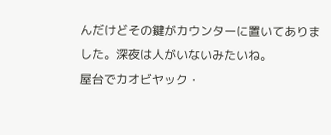んだけどその鍵がカウンターに置いてありました。深夜は人がいないみたいね。
屋台でカオビヤック・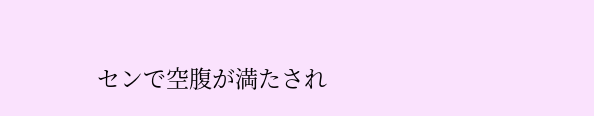センで空腹が満たされ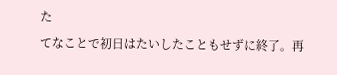た
てなことで初日はたいしたこともせずに終了。再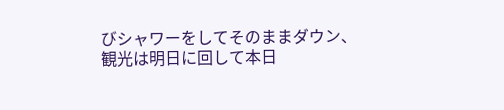びシャワーをしてそのままダウン、観光は明日に回して本日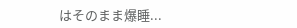はそのまま爆睡...